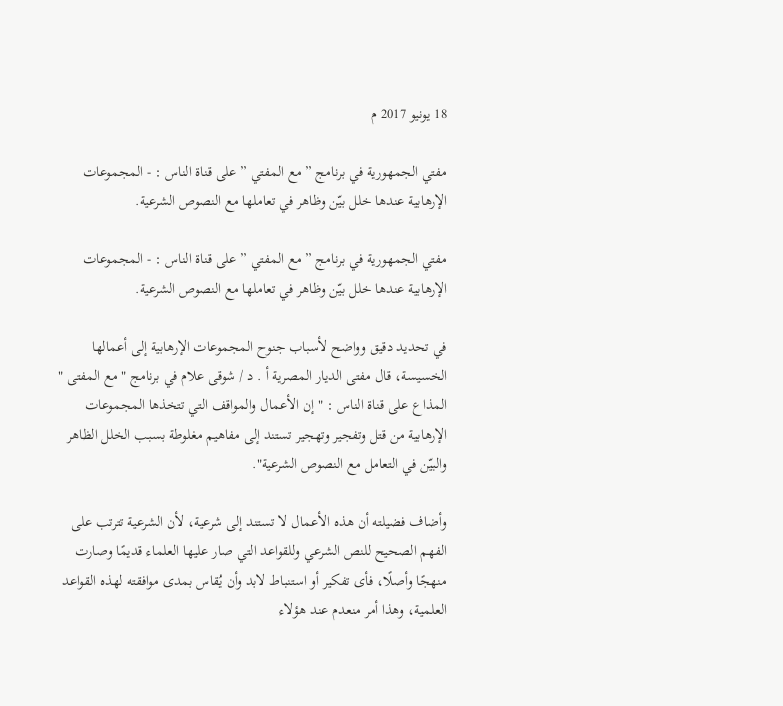18 يونيو 2017 م

مفتي الجمهورية في برنامج ” مع المفتي ” على قناة الناس : - المجموعات الإرهابية عندها خلل بيّن وظاهر في تعاملها مع النصوص الشرعية.

مفتي الجمهورية في برنامج ” مع المفتي ” على قناة الناس : - المجموعات الإرهابية عندها خلل بيّن وظاهر في تعاملها مع النصوص الشرعية.

في تحديد دقيق وواضح لأسباب جنوح المجموعات الإرهابية إلى أعمالها الخسيسة، قال مفتى الديار المصرية أ . د / شوقى علام في برنامج " مع المفتى " المذاع على قناة الناس : " إن الأعمال والمواقف التي تتخذها المجموعات الإرهابية من قتل وتفجير وتهجير تستند إلى مفاهيم مغلوطة بسبب الخلل الظاهر والبيّن في التعامل مع النصوص الشرعية".

وأضاف فضيلته أن هذه الأعمال لا تستند إلى شرعية، لأن الشرعية تترتب على الفهم الصحيح للنص الشرعي وللقواعد التي صار عليها العلماء قديمًا وصارت منهجًا وأصلًا، فأى تفكير أو استنباط لابد وأن يُقاس بمدى موافقته لهذه القواعد العلمية، وهذا أمر منعدم عند هؤلاء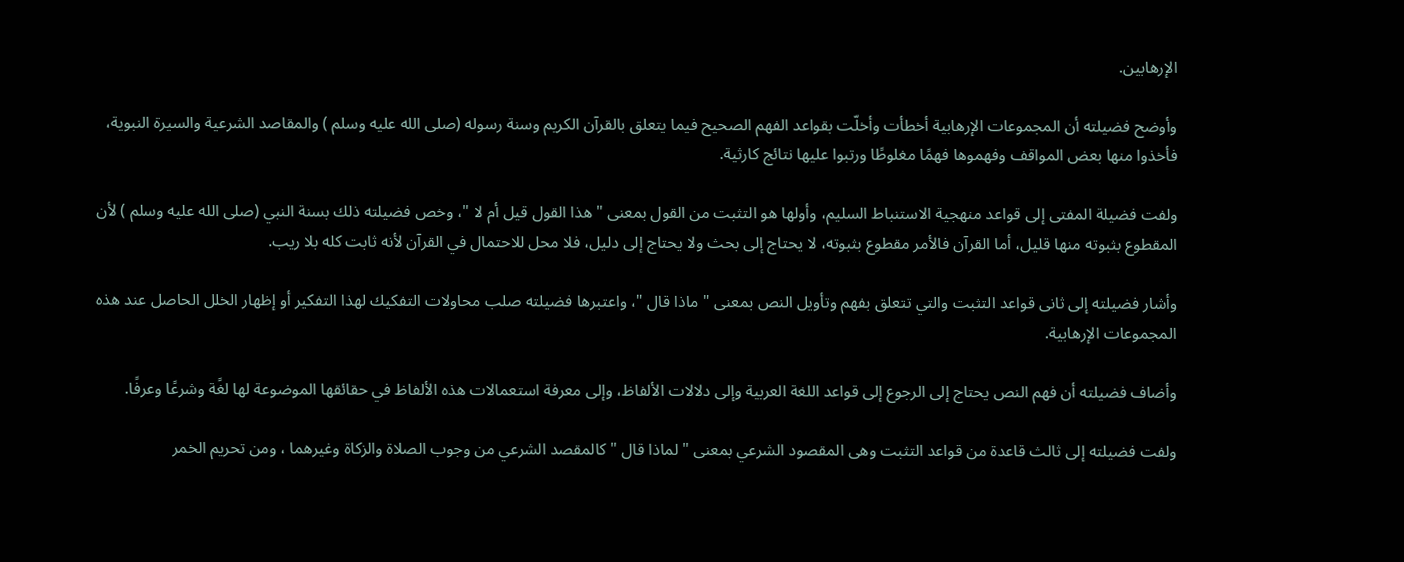الإرهابين.

وأوضح فضيلته أن المجموعات الإرهابية أخطأت وأخلّت بقواعد الفهم الصحيح فيما يتعلق بالقرآن الكريم وسنة رسوله (صلى الله عليه وسلم ) والمقاصد الشرعية والسيرة النبوية، فأخذوا منها بعض المواقف وفهموها فهمًا مغلوطًا ورتبوا عليها نتائج كارثية.

ولفت فضيلة المفتى إلى قواعد منهجية الاستنباط السليم، وأولها هو التثبت من القول بمعنى " هذا القول قيل أم لا "، وخص فضيلته ذلك بسنة النبي (صلى الله عليه وسلم ) لأن المقطوع بثبوته منها قليل، أما القرآن فالأمر مقطوع بثبوته، لا يحتاج إلى بحث ولا يحتاج إلى دليل، فلا محل للاحتمال في القرآن لأنه ثابت كله بلا ريب.

وأشار فضيلته إلى ثانى قواعد التثبت والتي تتعلق بفهم وتأويل النص بمعنى " ماذا قال "، واعتبرها فضيلته صلب محاولات التفكيك لهذا التفكير أو إظهار الخلل الحاصل عند هذه المجموعات الإرهابية.

وأضاف فضيلته أن فهم النص يحتاج إلى الرجوع إلى قواعد اللغة العربية وإلى دلالات الألفاظ، وإلى معرفة استعمالات هذه الألفاظ في حقائقها الموضوعة لها لغًة وشرعًا وعرفًا.

ولفت فضيلته إلى ثالث قاعدة من قواعد التثبت وهى المقصود الشرعي بمعنى " لماذا قال " كالمقصد الشرعي من وجوب الصلاة والزكاة وغيرهما ، ومن تحريم الخمر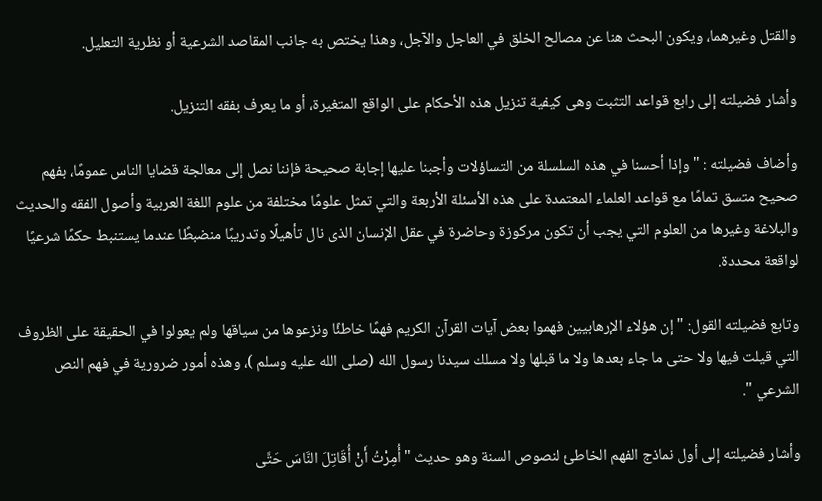والقتل وغيرهما، ويكون البحث هنا عن مصالح الخلق في العاجل والآجل، وهذا يختص به جانب المقاصد الشرعية أو نظرية التعليل.

وأشار فضيلته إلى رابع قواعد التثبت وهى كيفية تنزيل هذه الأحكام على الواقع المتغيرة، أو ما يعرف بفقه التنزيل.

وأضاف فضيلته : " وإذا أحسنا في هذه السلسلة من التساؤلات وأجبنا عليها إجابة صحيحة فإننا نصل إلى معالجة قضايا الناس عمومًا، بفهم صحيح متسق تمامًا مع قواعد العلماء المعتمدة على هذه الأسئلة الأربعة والتي تمثل علومًا مختلفة من علوم اللغة العربية وأصول الفقه والحديث والبلاغة وغيرها من العلوم التي يجب أن تكون مركوزة وحاضرة في عقل الإنسان الذى نال تأهيلًا وتدريبًا منضبطًا عندما يستنبط حكمًا شرعيًا لواقعة محددة.

وتابع فضيلته القول: " إن هؤلاء الإرهابيين فهموا بعض آيات القرآن الكريم فهمًا خاطئًا ونزعوها من سياقها ولم يعولوا في الحقيقة على الظروف التي قيلت فيها ولا حتى ما جاء بعدها ولا ما قبلها ولا مسلك سيدنا رسول الله (صلى الله عليه وسلم )، وهذه أمور ضرورية في فهم النص الشرعي ".

وأشار فضيلته إلى أول نماذج الفهم الخاطئ لنصوص السنة وهو حديث "أُمِرْتُ أَنْ أُقَاتِلَ النَّاسَ حَتَّى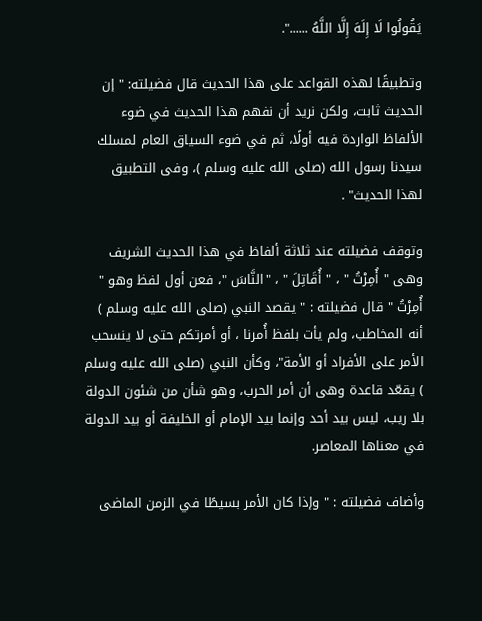يَقُولُوا لَا إِلَهَ إِلَّا اللَّهُ ......".

وتطبيقًا لهذه القواعد على هذا الحديث قال فضيلته: " إن الحديث ثابت، ولكن نريد أن نفهم هذا الحديث في ضوء الألفاظ الواردة فيه أولًا، ثم في ضوء السياق العام لمسلك سيدنا رسول الله (صلى الله عليه وسلم )، وفى التطبيق لهذا الحديث" .

وتوقف فضيلته عند ثلاثة ألفاظ في هذا الحديث الشريف وهى " أُمِرْتُ " ، " أُقَاتِلَ " ، "النَّاسَ "، فعن أول لفظ وهو " أُمِرْتُ " قال فضيلته : " يقصد النبي (صلى الله عليه وسلم ) أنه المخاطب، ولم يأت بلفظ أُمرنا ، أو أمرتكم حتى لا ينسحب الأمر على الأفراد أو الأمة"، وكأن النبي (صلى الله عليه وسلم ) يقعّد قاعدة وهى أن أمر الحرب، وهو شأن من شئون الدولة بلا ريب، ليس بيد أحد وإنما بيد الإمام أو الخليفة أو بيد الدولة في معناها المعاصر.

وأضاف فضيلته : " وإذا كان الأمر بسيطًا في الزمن الماضى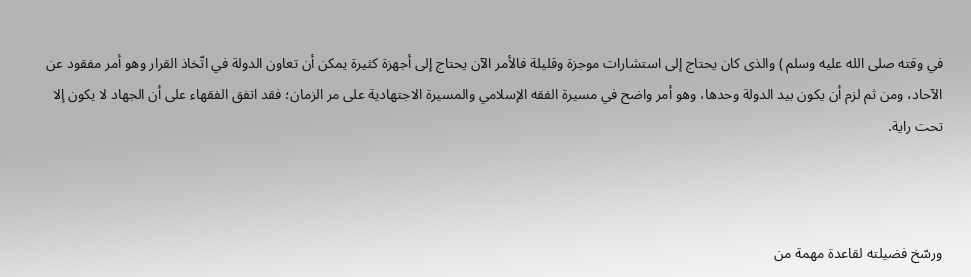في وقته صلى الله عليه وسلم ) والذى كان يحتاج إلى استشارات موجزة وقليلة فالأمر الآن يحتاج إلى أجهزة كثيرة يمكن أن تعاون الدولة في اتّخاذ القرار وهو أمر مفقود عن الآحاد، ومن ثم لزم أن يكون بيد الدولة وحدها، وهو أمر واضح في مسيرة الفقه الإسلامي والمسيرة الاجتهادية على مر الزمان؛ فقد اتفق الفقهاء على أن الجهاد لا يكون إلا تحت راية.



ورسّخ فضيلته لقاعدة مهمة من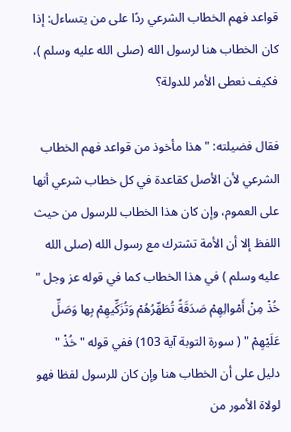قواعد فهم الخطاب الشرعي ردًا على من يتساءل: إذا كان الخطاب هنا لرسول الله (صلى الله عليه وسلم )، فكيف نعطى الأمر للدولة؟

فقال فضيلته: " هذا مأخوذ من قواعد فهم الخطاب الشرعي لأن الأصل كقاعدة في كل خطاب شرعي أنها على العموم، وإن كان هذا الخطاب للرسول من حيث اللفظ إلا أن الأمة تشترك مع رسول الله (صلى الله عليه وسلم ) في هذا الخطاب كما في قوله عز وجل " خُذْ مِنْ أَمْوالِهِمْ صَدَقَةً تُطَهِّرُهُمْ وَتُزَكِّيهِمْ بِها وَصَلِّ عَلَيْهِمْ " ( سورة التوبة آية 103) ففي قوله " خُذْ " دليل على أن الخطاب هنا وإن كان للرسول لفظا فهو لولاة الأمور من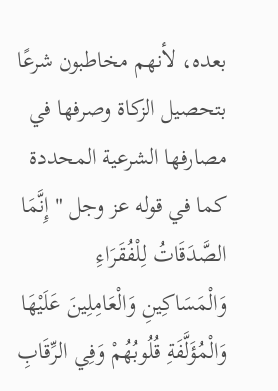بعده، لأنهم مخاطبون شرعًا بتحصيل الزكاة وصرفها في مصارفها الشرعية المحددة كما في قوله عز وجل " إِنَّمَا الصَّدَقَاتُ لِلْفُقَرَاءِ وَالْمَسَاكِينِ وَالْعَامِلِينَ عَلَيْهَا وَالْمُؤَلَّفَةِ قُلُوبُهُمْ وَفِي الرِّقَابِ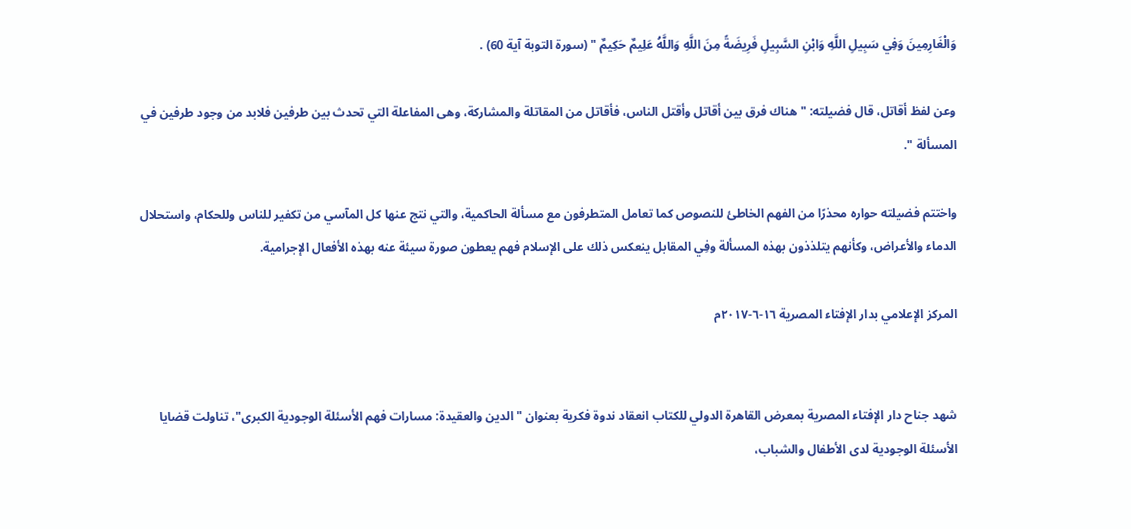وَالْغَارِمِينَ وَفِي سَبِيلِ اللَّهِ وَابْنِ السَّبِيلِ فَرِيضَةً مِنَ اللَّهِ وَاللَّهُ عَلِيمٌ حَكِيمٌ " (سورة التوبة آية 60) .

وعن لفظ أقاتل، قال فضيلته: " هناك فرق بين أقاتل وأقتل الناس، فأقاتل من المقاتلة والمشاركة، وهى المفاعلة التي تحدث بين طرفين فلابد من وجود طرفين في المسألة ".

واختتم فضيلته حواره محذرًا من الفهم الخاطئ للنصوص كما تعامل المتطرفون مع مسألة الحاكمية، والتي نتج عنها كل المآسي من تكفير للناس وللحكام، واستحلال الدماء والأعراض، وكأنهم يتلذذون بهذه المسألة وفِي المقابل ينعكس ذلك على الإسلام فهم يعطون صورة سيئة عنه بهذه الأفعال الإجرامية.

المركز الإعلامي بدار الإفتاء المصرية ١٦-٦-٢٠١٧م


شهد جناح دار الإفتاء المصرية بمعرض القاهرة الدولي للكتاب انعقاد ندوة فكرية بعنوان "الدين والعقيدة: مسارات فهم الأسئلة الوجودية الكبرى"، تناولت قضايا الأسئلة الوجودية لدى الأطفال والشباب،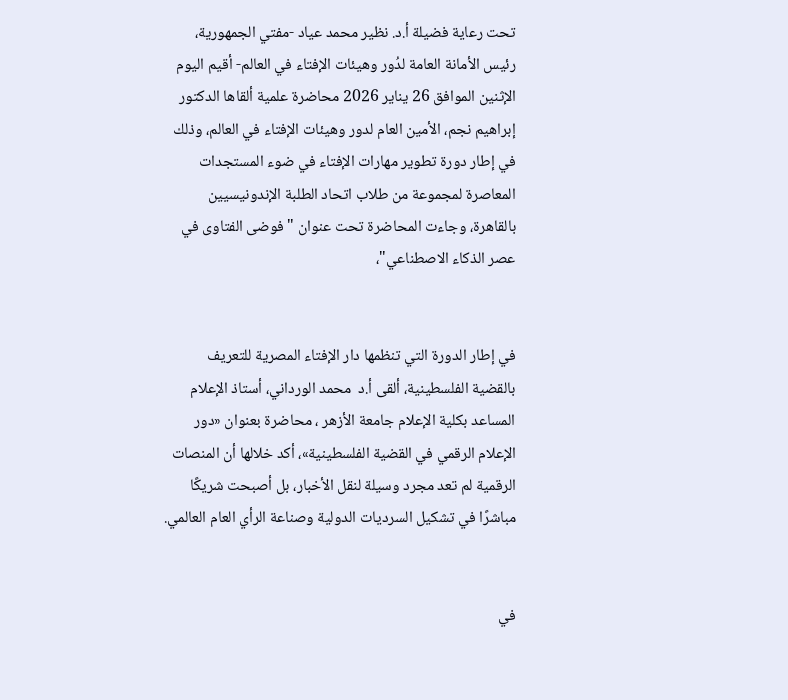تحت رعاية فضيلة أ.د. نظير محمد عياد -مفتي الجمهورية، رئيس الأمانة العامة لدُور وهيئات الإفتاء في العالم- أقيم اليوم الإثنين الموافق 26 يناير 2026 محاضرة علمية ألقاها الدكتور إبراهيم نجم، الأمين العام لدور وهيئات الإفتاء في العالم، وذلك في إطار دورة تطوير مهارات الإفتاء في ضوء المستجدات المعاصرة لمجموعة من طلاب اتحاد الطلبة الإندونيسيين بالقاهرة، وجاءت المحاضرة تحت عنوان "فوضى الفتاوى في عصر الذكاء الاصطناعي"،


في إطار الدورة التي تنظمها دار الإفتاء المصرية للتعريف بالقضية الفلسطينية، ألقى أ.د  محمد الورداني، أستاذ الإعلام المساعد بكلية الإعلام جامعة الأزهر ، محاضرة بعنوان «دور الإعلام الرقمي في القضية الفلسطينية»، أكد خلالها أن المنصات الرقمية لم تعد مجرد وسيلة لنقل الأخبار، بل أصبحت شريكًا مباشرًا في تشكيل السرديات الدولية وصناعة الرأي العام العالمي.


في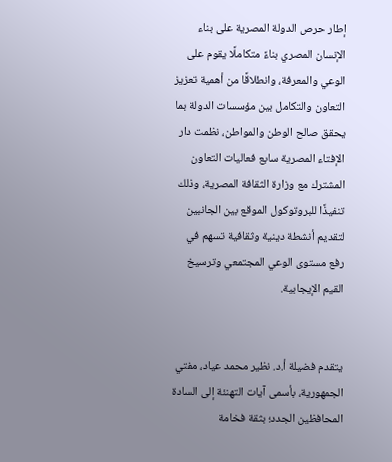إطار حرص الدولة المصرية على بناء الإنسان المصري بناءً متكاملًا يقوم على الوعي والمعرفة، وانطلاقًا من أهمية تعزيز التعاون والتكامل بين مؤسسات الدولة بما يحقق صالح الوطن والمواطن، نظمت دار الإفتاء المصرية سابع فعاليات التعاون المشترك مع وزارة الثقافة المصرية، وذلك تنفيذًا للبروتوكول الموقع بين الجانبين لتقديم أنشطة دينية وثقافية تسهم في رفع مستوى الوعي المجتمعي وترسيخ القيم الإيجابية.


يتقدم فضيلة أ.د. نظير محمد عياد، مفتي الجمهورية، بأسمى آيات التهنئة إلى السادة المحافظين الجدد؛ بثقة فخامة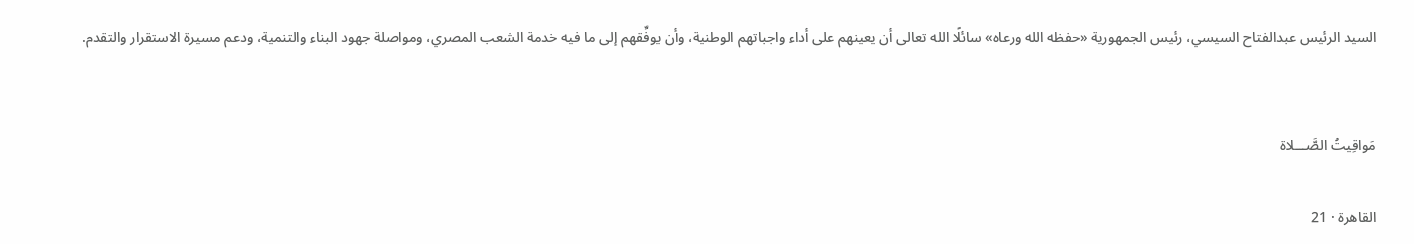السيد الرئيس عبدالفتاح السيسي، رئيس الجمهورية «حفظه الله ورعاه» سائلًا الله تعالى أن يعينهم على أداء واجباتهم الوطنية، وأن يوفِّقهم إلى ما فيه خدمة الشعب المصري، ومواصلة جهود البناء والتنمية، ودعم مسيرة الاستقرار والتقدم.


مَواقِيتُ الصَّـــلاة

القاهرة · 21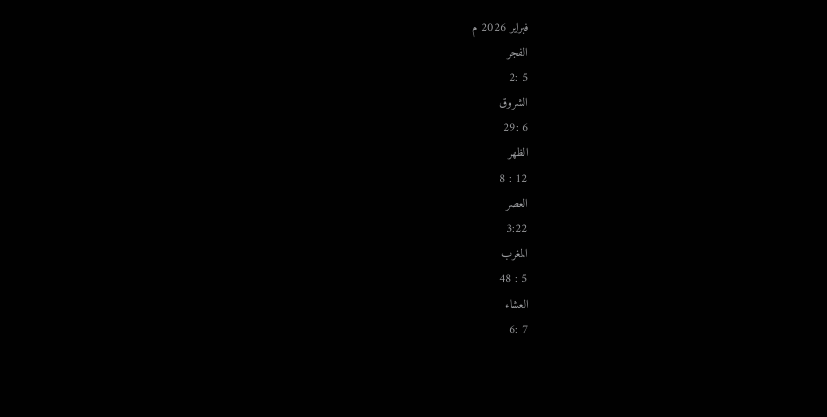فبراير 2026 م
الفجر
5 :2
الشروق
6 :29
الظهر
12 : 8
العصر
3:22
المغرب
5 : 48
العشاء
7 :6